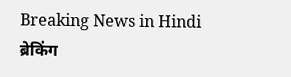Breaking News in Hindi
ब्रेकिंग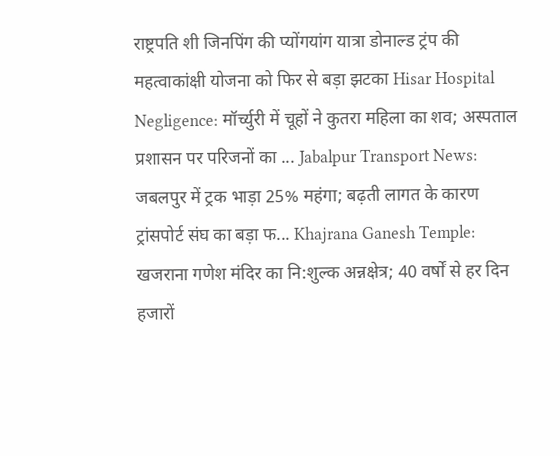राष्ट्रपति शी जिनपिंग की प्योंगयांग यात्रा डोनाल्ड ट्रंप की महत्वाकांक्षी योजना को फिर से बड़ा झटका Hisar Hospital Negligence: मॉर्च्युरी में चूहों ने कुतरा महिला का शव; अस्पताल प्रशासन पर परिजनों का ... Jabalpur Transport News: जबलपुर में ट्रक भाड़ा 25% महंगा; बढ़ती लागत के कारण ट्रांसपोर्ट संघ का बड़ा फ... Khajrana Ganesh Temple: खजराना गणेश मंदिर का नि:शुल्क अन्नक्षेत्र; 40 वर्षों से हर दिन हजारों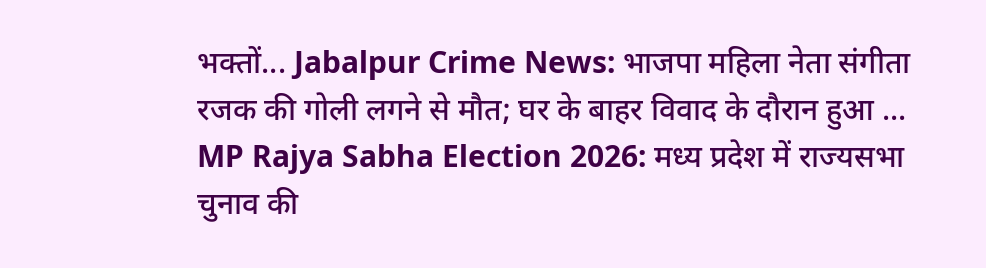भक्तों... Jabalpur Crime News: भाजपा महिला नेता संगीता रजक की गोली लगने से मौत; घर के बाहर विवाद के दौरान हुआ ... MP Rajya Sabha Election 2026: मध्य प्रदेश में राज्यसभा चुनाव की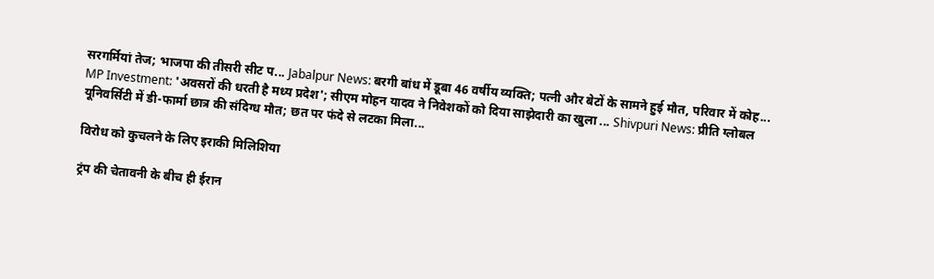सरगर्मियां तेज; भाजपा की तीसरी सीट प... Jabalpur News: बरगी बांध में डूबा 46 वर्षीय व्यक्ति; पत्नी और बेटों के सामने हुई मौत, परिवार में कोह... MP Investment: 'अवसरों की धरती है मध्य प्रदेश'; सीएम मोहन यादव ने निवेशकों को दिया साझेदारी का खुला ... Shivpuri News: प्रीति ग्लोबल यूनिवर्सिटी में डी-फार्मा छात्र की संदिग्ध मौत; छत पर फंदे से लटका मिला...

विरोध को कुचलने के लिए इराकी मिलिशिया

ट्रंप की चेतावनी के बीच ही ईरान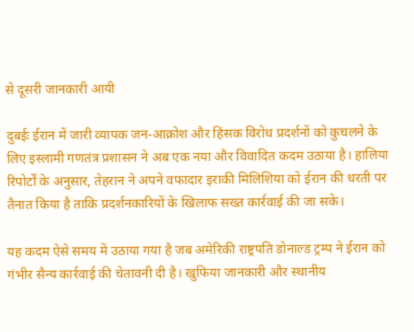से दूसरी जानकारी आयी

दुबईः ईरान में जारी व्यापक जन-आक्रोश और हिंसक विरोध प्रदर्शनों को कुचलने के लिए इस्लामी गणतंत्र प्रशासन ने अब एक नया और विवादित कदम उठाया है। हालिया रिपोर्टों के अनुसार, तेहरान ने अपने वफादार इराकी मिलिशिया को ईरान की धरती पर तैनात किया है ताकि प्रदर्शनकारियों के खिलाफ सख्त कार्रवाई की जा सके।

यह कदम ऐसे समय में उठाया गया है जब अमेरिकी राष्ट्रपति डोनाल्ड ट्रम्प ने ईरान को गंभीर सैन्य कार्रवाई की चेतावनी दी है। खुफिया जानकारी और स्थानीय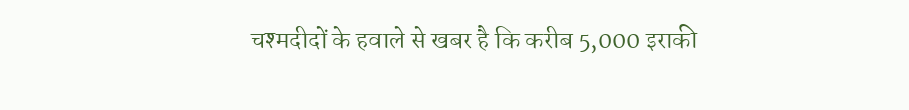चश्मदीदों के हवाले से खबर है कि करीब 5,000 इराकी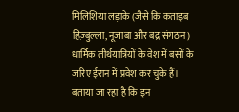मिलिशिया लड़ाके (जैसे कि कताइब हिज़्बुल्ला, नूजाबा और बद्र संगठन) धार्मिक तीर्थयात्रियों के वेश में बसों के जरिए ईरान में प्रवेश कर चुके हैं। बताया जा रहा है कि इन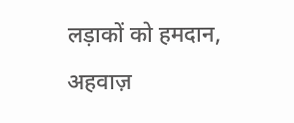लड़ाकों को हमदान, अहवाज़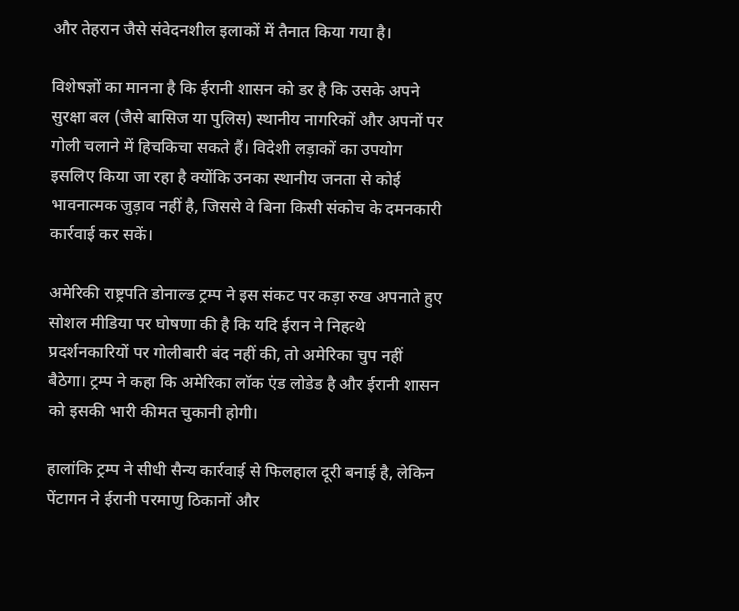और तेहरान जैसे संवेदनशील इलाकों में तैनात किया गया है।

विशेषज्ञों का मानना है कि ईरानी शासन को डर है कि उसके अपने सुरक्षा बल (जैसे बासिज या पुलिस) स्थानीय नागरिकों और अपनों पर गोली चलाने में हिचकिचा सकते हैं। विदेशी लड़ाकों का उपयोग इसलिए किया जा रहा है क्योंकि उनका स्थानीय जनता से कोई भावनात्मक जुड़ाव नहीं है, जिससे वे बिना किसी संकोच के दमनकारी कार्रवाई कर सकें।

अमेरिकी राष्ट्रपति डोनाल्ड ट्रम्प ने इस संकट पर कड़ा रुख अपनाते हुए सोशल मीडिया पर घोषणा की है कि यदि ईरान ने निहत्थे प्रदर्शनकारियों पर गोलीबारी बंद नहीं की, तो अमेरिका चुप नहीं बैठेगा। ट्रम्प ने कहा कि अमेरिका लॉक एंड लोडेड है और ईरानी शासन को इसकी भारी कीमत चुकानी होगी।

हालांकि ट्रम्प ने सीधी सैन्य कार्रवाई से फिलहाल दूरी बनाई है, लेकिन पेंटागन ने ईरानी परमाणु ठिकानों और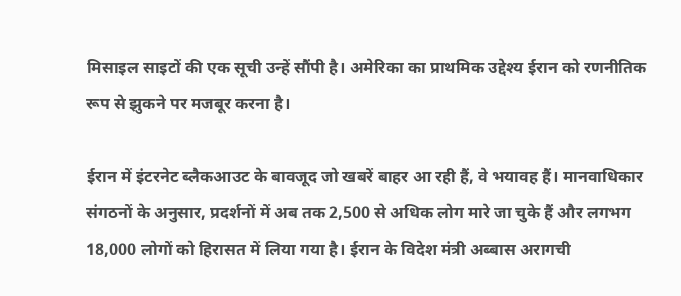मिसाइल साइटों की एक सूची उन्हें सौंपी है। अमेरिका का प्राथमिक उद्देश्य ईरान को रणनीतिक रूप से झुकने पर मजबूर करना है।

ईरान में इंटरनेट ब्लैकआउट के बावजूद जो खबरें बाहर आ रही हैं, वे भयावह हैं। मानवाधिकार संगठनों के अनुसार, प्रदर्शनों में अब तक 2,500 से अधिक लोग मारे जा चुके हैं और लगभग 18,000 लोगों को हिरासत में लिया गया है। ईरान के विदेश मंत्री अब्बास अरागची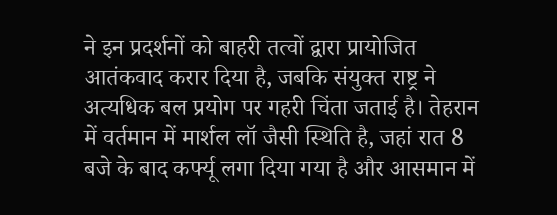ने इन प्रदर्शनों को बाहरी तत्वों द्वारा प्रायोजित आतंकवाद करार दिया है, जबकि संयुक्त राष्ट्र ने अत्यधिक बल प्रयोग पर गहरी चिंता जताई है। तेहरान में वर्तमान में मार्शल लॉ जैसी स्थिति है, जहां रात 8 बजे के बाद कर्फ्यू लगा दिया गया है और आसमान में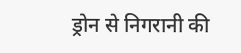ड्रोन से निगरानी की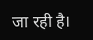जा रही है।